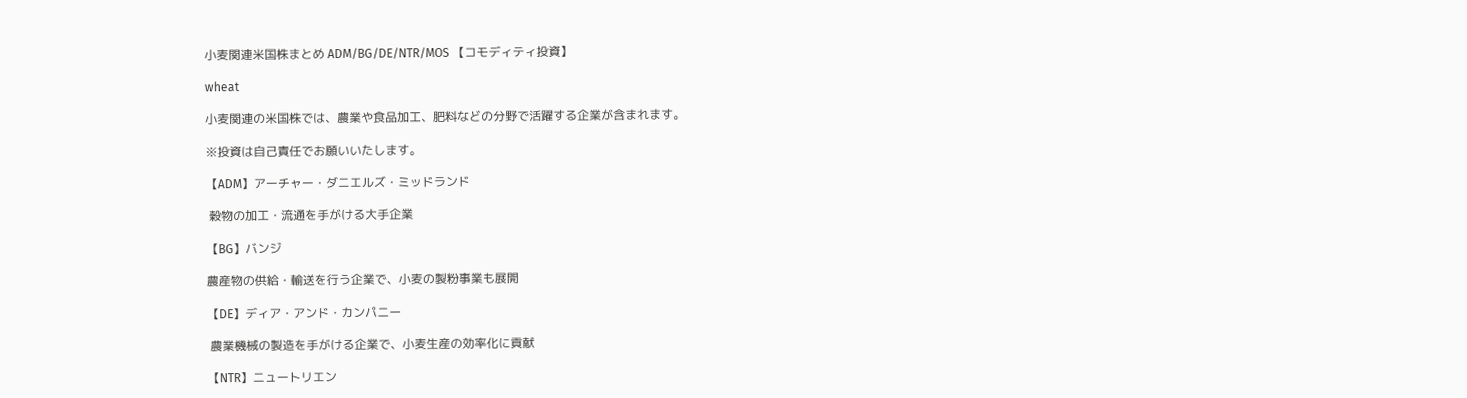小麦関連米国株まとめ ADM/BG/DE/NTR/MOS 【コモディティ投資】

wheat

小麦関連の米国株では、農業や食品加工、肥料などの分野で活躍する企業が含まれます。

※投資は自己責任でお願いいたします。

【ADM】アーチャー・ダニエルズ・ミッドランド

 穀物の加工・流通を手がける大手企業

【BG】バンジ

農産物の供給・輸送を行う企業で、小麦の製粉事業も展開

【DE】ディア・アンド・カンパニー

 農業機械の製造を手がける企業で、小麦生産の効率化に貢献

【NTR】ニュートリエン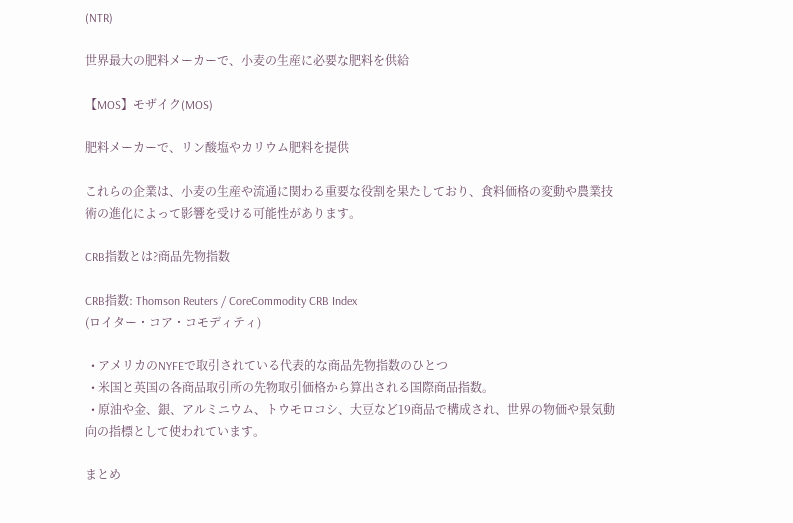(NTR)

世界最大の肥料メーカーで、小麦の生産に必要な肥料を供給

【MOS】モザイク(MOS)

肥料メーカーで、リン酸塩やカリウム肥料を提供

これらの企業は、小麦の生産や流通に関わる重要な役割を果たしており、食料価格の変動や農業技術の進化によって影響を受ける可能性があります。

CRB指数とは?商品先物指数

CRB指数: Thomson Reuters / CoreCommodity CRB Index
(ロイター・コア・コモディティ)

  • アメリカのNYFEで取引されている代表的な商品先物指数のひとつ
  • 米国と英国の各商品取引所の先物取引価格から算出される国際商品指数。
  • 原油や金、銀、アルミニウム、トウモロコシ、大豆など19商品で構成され、世界の物価や景気動向の指標として使われています。

まとめ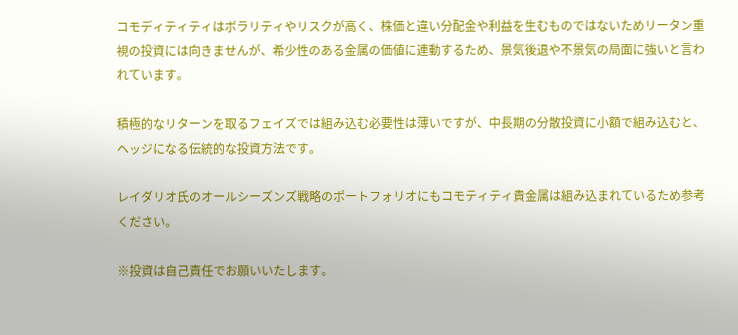コモディティティはボラリティやリスクが高く、株価と違い分配金や利益を生むものではないためリータン重視の投資には向きませんが、希少性のある金属の価値に連動するため、景気後退や不景気の局面に強いと言われています。

積極的なリターンを取るフェイズでは組み込む必要性は薄いですが、中長期の分散投資に小額で組み込むと、ヘッジになる伝統的な投資方法です。

レイダリオ氏のオールシーズンズ戦略のポートフォリオにもコモティティ貴金属は組み込まれているため参考ください。

※投資は自己責任でお願いいたします。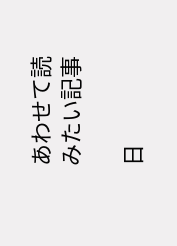あわせて読みたい記事

日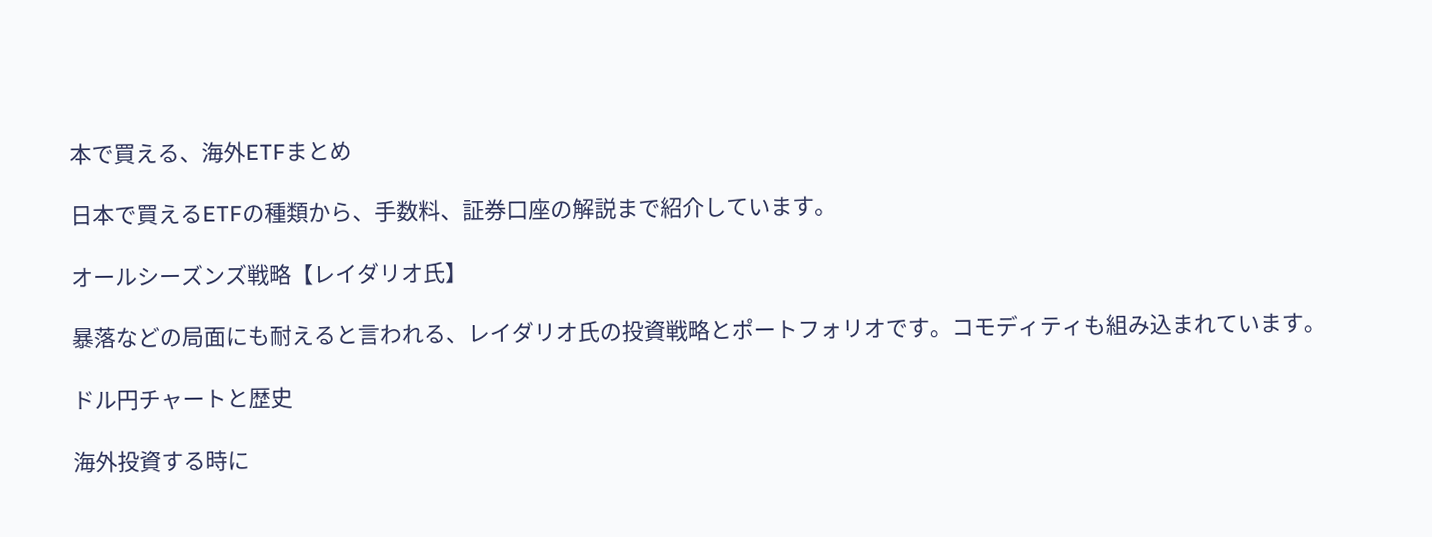本で買える、海外ETFまとめ

日本で買えるETFの種類から、手数料、証券口座の解説まで紹介しています。

オールシーズンズ戦略【レイダリオ氏】

暴落などの局面にも耐えると言われる、レイダリオ氏の投資戦略とポートフォリオです。コモディティも組み込まれています。

ドル円チャートと歴史

海外投資する時に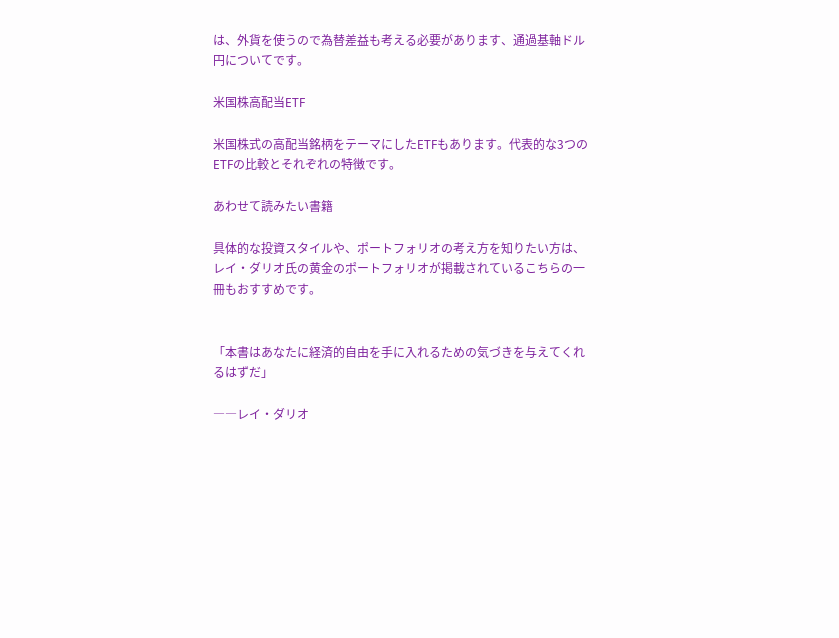は、外貨を使うので為替差益も考える必要があります、通過基軸ドル円についてです。

米国株高配当ETF

米国株式の高配当銘柄をテーマにしたETFもあります。代表的な3つのETFの比較とそれぞれの特徴です。

あわせて読みたい書籍

具体的な投資スタイルや、ポートフォリオの考え方を知りたい方は、レイ・ダリオ氏の黄金のポートフォリオが掲載されているこちらの一冊もおすすめです。


「本書はあなたに経済的自由を手に入れるための気づきを与えてくれるはずだ」

――レイ・ダリオ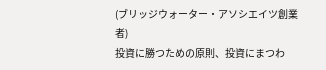(ブリッジウォーター・アソシエイツ創業者)
投資に勝つための原則、投資にまつわ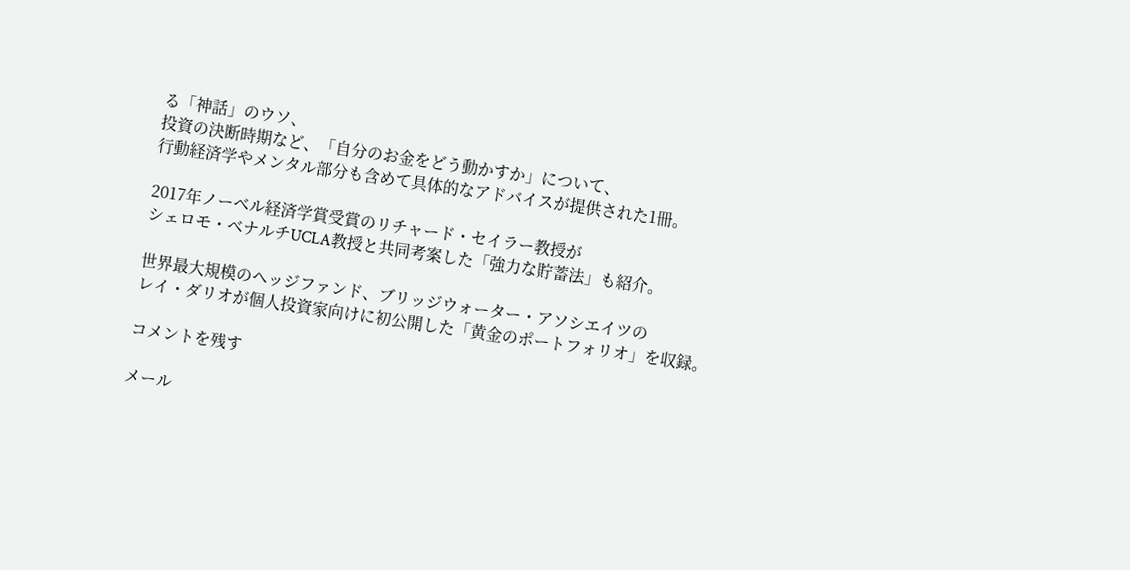る「神話」のウソ、
投資の決断時期など、「自分のお金をどう動かすか」について、
行動経済学やメンタル部分も含めて具体的なアドバイスが提供された1冊。

2017年ノーベル経済学賞受賞のリチャード・セイラー教授が
シェロモ・ベナルチUCLA教授と共同考案した「強力な貯蓄法」も紹介。

世界最大規模のヘッジファンド、ブリッジウォーター・アソシエイツの
レイ・ダリオが個人投資家向けに初公開した「黄金のポートフォリオ」を収録。

コメントを残す

メール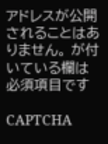アドレスが公開されることはありません。 が付いている欄は必須項目です

CAPTCHA